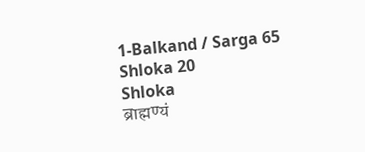1-Balkand / Sarga 65
Shloka 20
Shloka
ब्राह्मण्यं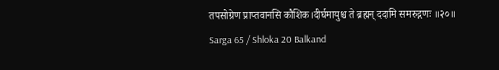तपसोग्रेण प्राप्तवानसि कौशिक।दीर्घमायुश्च ते ब्रह्मन् ददामि समरुद्गणः ॥२०॥
Sarga 65 / Shloka 20 Balkand